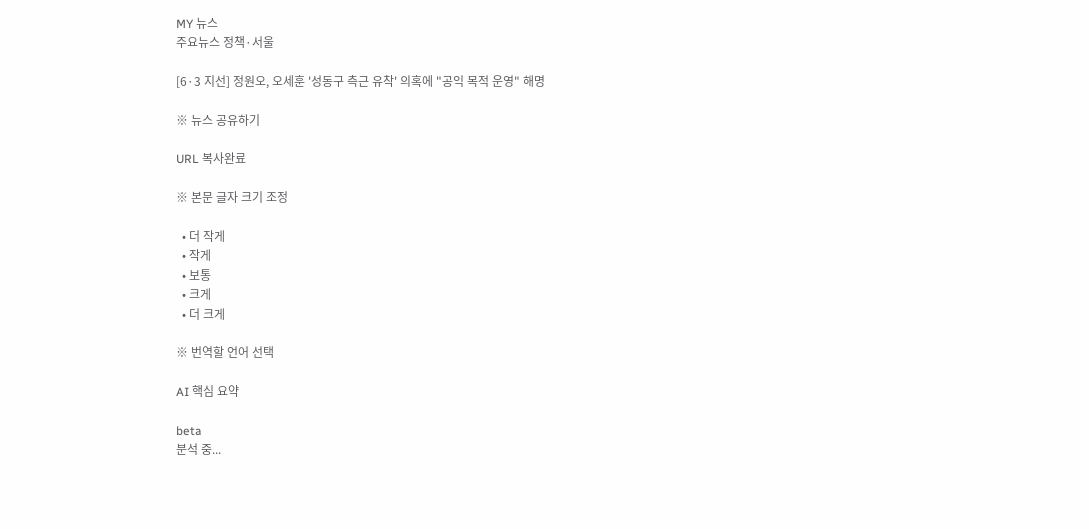MY 뉴스
주요뉴스 정책·서울

[6·3 지선] 정원오, 오세훈 '성동구 측근 유착' 의혹에 "공익 목적 운영" 해명

※ 뉴스 공유하기

URL 복사완료

※ 본문 글자 크기 조정

  • 더 작게
  • 작게
  • 보통
  • 크게
  • 더 크게

※ 번역할 언어 선택

AI 핵심 요약

beta
분석 중...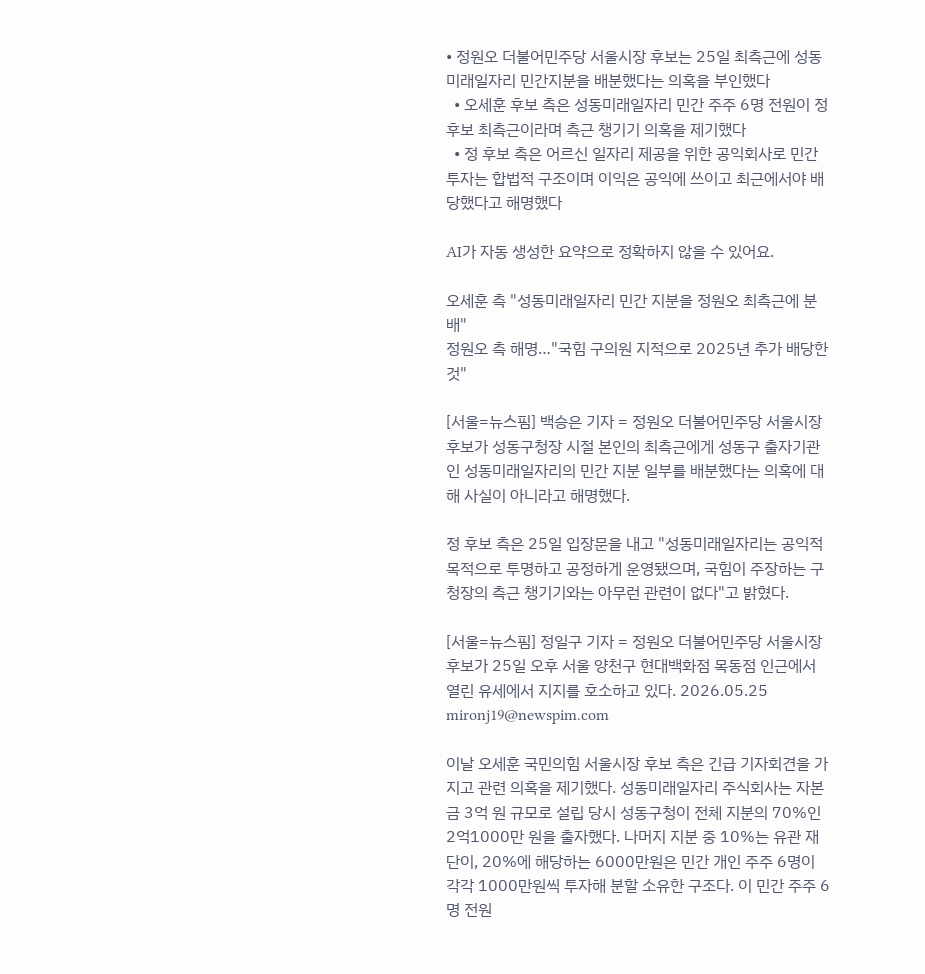• 정원오 더불어민주당 서울시장 후보는 25일 최측근에 성동미래일자리 민간지분을 배분했다는 의혹을 부인했다
  • 오세훈 후보 측은 성동미래일자리 민간 주주 6명 전원이 정 후보 최측근이라며 측근 챙기기 의혹을 제기했다
  • 정 후보 측은 어르신 일자리 제공을 위한 공익회사로 민간투자는 합법적 구조이며 이익은 공익에 쓰이고 최근에서야 배당했다고 해명했다

AI가 자동 생성한 요약으로 정확하지 않을 수 있어요.

오세훈 측 "성동미래일자리 민간 지분을 정원오 최측근에 분배"
정원오 측 해명…"국힘 구의원 지적으로 2025년 추가 배당한 것"

[서울=뉴스핌] 백승은 기자 = 정원오 더불어민주당 서울시장 후보가 성동구청장 시절 본인의 최측근에게 성동구 출자기관인 성동미래일자리의 민간 지분 일부를 배분했다는 의혹에 대해 사실이 아니라고 해명했다.

정 후보 측은 25일 입장문을 내고 "성동미래일자리는 공익적 목적으로 투명하고 공정하게 운영됐으며, 국힘이 주장하는 구청장의 측근 챙기기와는 아무런 관련이 없다"고 밝혔다.

[서울=뉴스핌] 정일구 기자 = 정원오 더불어민주당 서울시장 후보가 25일 오후 서울 양천구 현대백화점 목동점 인근에서 열린 유세에서 지지를 호소하고 있다. 2026.05.25 mironj19@newspim.com

이날 오세훈 국민의힘 서울시장 후보 측은 긴급 기자회견을 가지고 관련 의혹을 제기했다. 성동미래일자리 주식회사는 자본금 3억 원 규모로 설립 당시 성동구청이 전체 지분의 70%인 2억1000만 원을 출자했다. 나머지 지분 중 10%는 유관 재단이, 20%에 해당하는 6000만원은 민간 개인 주주 6명이 각각 1000만원씩 투자해 분할 소유한 구조다. 이 민간 주주 6명 전원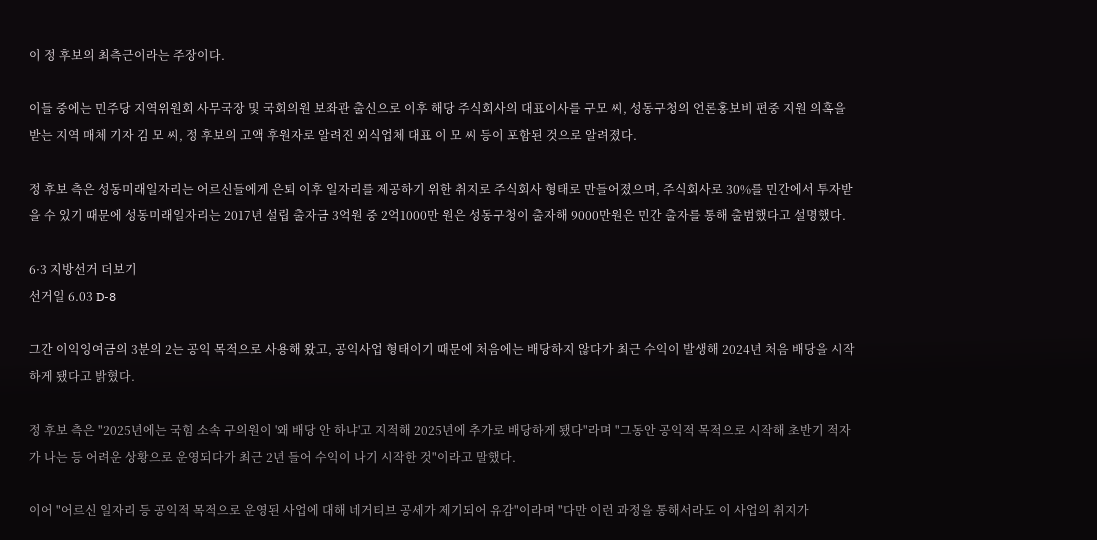이 정 후보의 최측근이라는 주장이다.

이들 중에는 민주당 지역위원회 사무국장 및 국회의원 보좌관 출신으로 이후 해당 주식회사의 대표이사를 구모 씨, 성동구청의 언론홍보비 편중 지원 의혹을 받는 지역 매체 기자 김 모 씨, 정 후보의 고액 후원자로 알려진 외식업체 대표 이 모 씨 등이 포함된 것으로 알려졌다.

정 후보 측은 성동미래일자리는 어르신들에게 은퇴 이후 일자리를 제공하기 위한 취지로 주식회사 형태로 만들어졌으며, 주식회사로 30%를 민간에서 투자받을 수 있기 때문에 성동미래일자리는 2017년 설립 출자금 3억원 중 2억1000만 원은 성동구청이 출자해 9000만원은 민간 출자를 통해 출범했다고 설명했다.

6·3 지방선거 더보기
선거일 6.03 D-8

그간 이익잉여금의 3분의 2는 공익 목적으로 사용해 왔고, 공익사업 형태이기 때문에 처음에는 배당하지 않다가 최근 수익이 발생해 2024년 처음 배당을 시작하게 됐다고 밝혔다.

정 후보 측은 "2025년에는 국힘 소속 구의원이 '왜 배당 안 하냐'고 지적해 2025년에 추가로 배당하게 됐다"라며 "그동안 공익적 목적으로 시작해 초반기 적자가 나는 등 어려운 상황으로 운영되다가 최근 2년 들어 수익이 나기 시작한 것"이라고 말했다.

이어 "어르신 일자리 등 공익적 목적으로 운영된 사업에 대해 네거티브 공세가 제기되어 유감"이라며 "다만 이런 과정을 통해서라도 이 사업의 취지가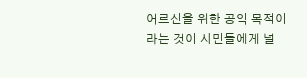어르신을 위한 공익 목적이라는 것이 시민들에게 널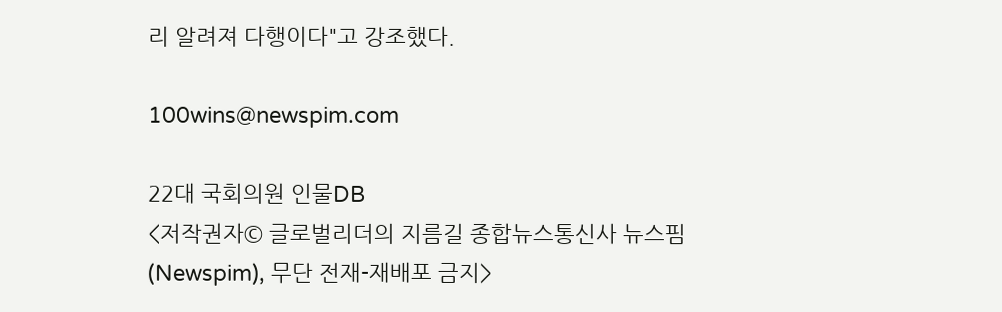리 알려져 다행이다"고 강조했다.

100wins@newspim.com

22대 국회의원 인물DB
<저작권자© 글로벌리더의 지름길 종합뉴스통신사 뉴스핌(Newspim), 무단 전재-재배포 금지>